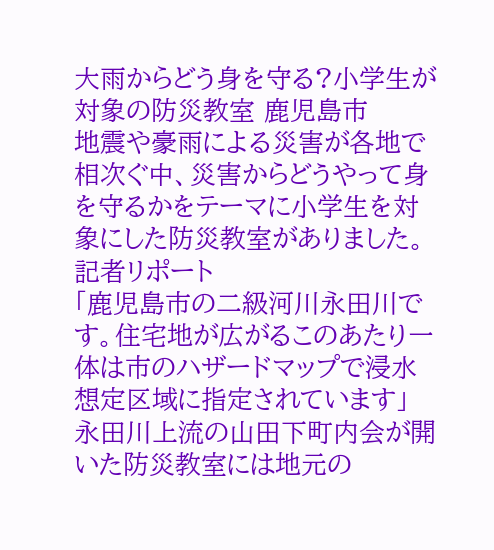大雨からどう身を守る?小学生が対象の防災教室 鹿児島市
地震や豪雨による災害が各地で相次ぐ中、災害からどうやって身を守るかをテーマに小学生を対象にした防災教室がありました。
記者リポート
「鹿児島市の二級河川永田川です。住宅地が広がるこのあたり一体は市のハザードマップで浸水想定区域に指定されています」
永田川上流の山田下町内会が開いた防災教室には地元の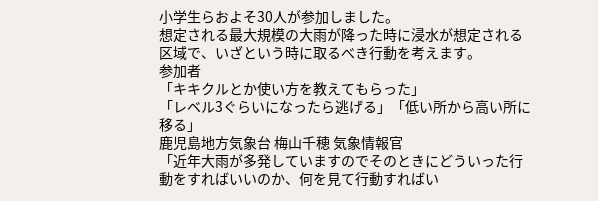小学生らおよそ30人が参加しました。
想定される最大規模の大雨が降った時に浸水が想定される区域で、いざという時に取るべき行動を考えます。
参加者
「キキクルとか使い方を教えてもらった」
「レベル3ぐらいになったら逃げる」「低い所から高い所に移る」
鹿児島地方気象台 梅山千穂 気象情報官
「近年大雨が多発していますのでそのときにどういった行動をすればいいのか、何を見て行動すればい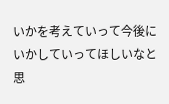いかを考えていって今後にいかしていってほしいなと思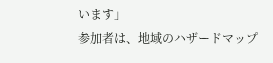います」
参加者は、地域のハザードマップ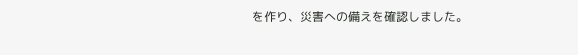を作り、災害への備えを確認しました。